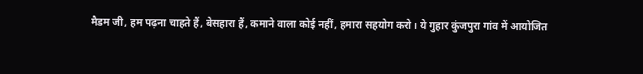मैडम जी, हम पढ़ना चाहते हैं, बेसहारा हैं, कमाने वाला कोई नहीं, हमारा सहयोग करो। ये गुहार कुंजपुरा गांव में आयोजित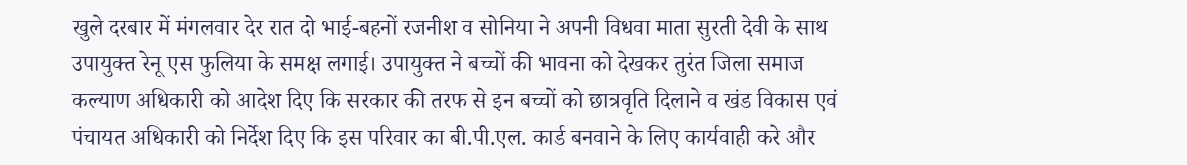खुले दरबार में मंगलवार देर रात दो भाई-बहनों रजनीश व सोनिया ने अपनी विधवा माता सुरती देवी के साथ उपायुक्त रेनू एस फुलिया के समक्ष लगाई। उपायुक्त ने बच्चों की भावना को देखकर तुरंत जिला समाज कल्याण अधिकारी को आदेश दिए कि सरकार की तरफ से इन बच्चों को छात्रवृति दिलाने व खंड विकास एवं पंचायत अधिकारी को निर्देश दिए कि इस परिवार का बी.पी.एल. कार्ड बनवाने के लिए कार्यवाही करे और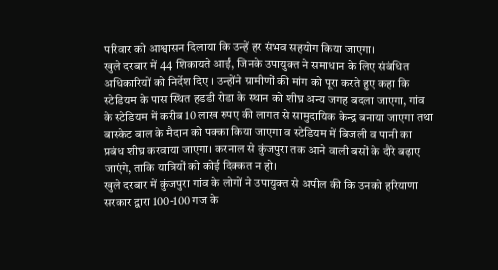परिवार को आश्वासन दिलाया कि उन्हें हर संभव सहयोग किया जाएगा।
खुले दरबार में 44 शिकायते आईं, जिनके उपायुक्त ने समाधान के लिए संबंधित अधिकारियों को निर्देश दिए । उन्होंने ग्रामीणों की मांग को पूरा करते हुए कहा कि स्टेडियम के पास स्थित हडडी रोडा के स्थान को शीघ्र अन्य जगह बदला जाएगा, गांव के स्टेडियम में करीब 10 लाख रुपए की लागत से सामुदायिक केन्द्र बनाया जाएगा तथा बास्केट बाल के मैदान को पक्का किया जाएगा व स्टेडियम में बिजली व पानी का प्रबंध शीघ्र करवाया जाएगा। करनाल से कुंजपुरा तक आने वाली बसों के दौरे बढ़ाए जाएंगे, ताकि यात्रियों को कोई दिक्कत न हो।
खुले दरबार में कुंजपुरा गांव के लोगों ने उपायुक्त से अपील की कि उनको हरियाणा सरकार द्वारा 100-100 गज के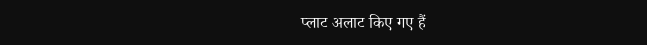प्लाट अलाट किए गए हैं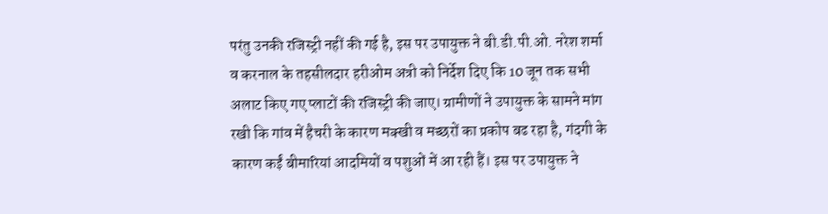परंतु उनकी रजिस्ट्री नहीं की गई है, इस पर उपायुक्त ने बी.डी.पी.ओ. नरेश शर्मा व करनाल के तहसीलदार हरीओम अत्री को निर्देश दिए कि 10 जून तक सभी अलाट किए गए प्लाटों की रजिस्ट्री की जाए। ग्रामीणों ने उपायुक्त के सामने मांग रखी कि गांव में हैचरी के कारण मक्खी व मच्छरों का प्रकोप बढ रहा है, गंदगी के कारण कईं बीमारियां आदमियों व पशुओं में आ रही हैं। इस पर उपायुक्त ने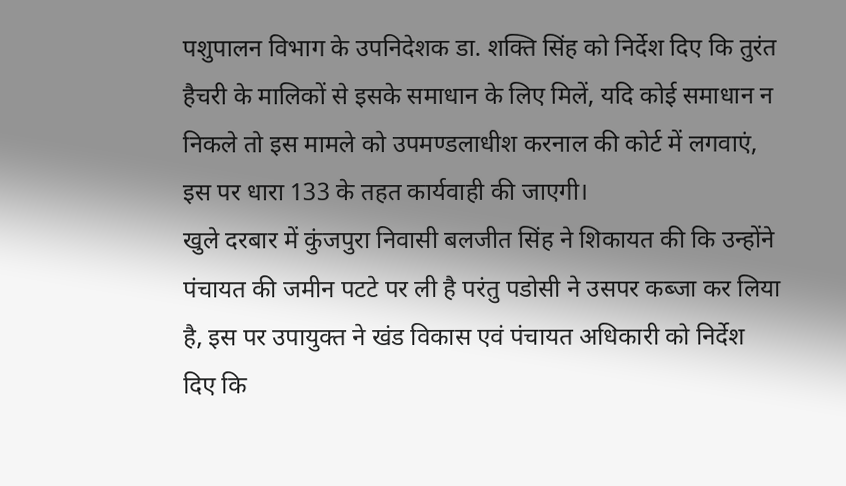पशुपालन विभाग के उपनिदेशक डा. शक्ति सिंह को निर्देश दिए कि तुरंत हैचरी के मालिकों से इसके समाधान के लिए मिलें, यदि कोई समाधान न निकले तो इस मामले को उपमण्डलाधीश करनाल की कोर्ट में लगवाएं, इस पर धारा 133 के तहत कार्यवाही की जाएगी।
खुले दरबार में कुंजपुरा निवासी बलजीत सिंह ने शिकायत की कि उन्होंने पंचायत की जमीन पटटे पर ली है परंतु पडोसी ने उसपर कब्जा कर लिया है, इस पर उपायुक्त ने खंड विकास एवं पंचायत अधिकारी को निर्देश दिए कि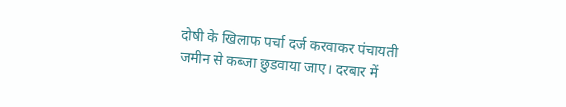दोषी के खिलाफ पर्चा दर्ज करवाकर पंचायती जमीन से कब्जा छुडवाया जाए। दरबार में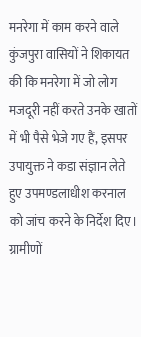मनरेगा में काम करने वाले कुंजपुरा वासियों ने शिकायत की कि मनरेगा में जो लोग मजदूरी नहीं करते उनके खातों में भी पैसे भेजे गए हैं, इसपर उपायुक्त ने कडा संज्ञान लेते हुए उपमण्डलाधीश करनाल को जांच करने के निर्देश दिए। ग्रामीणों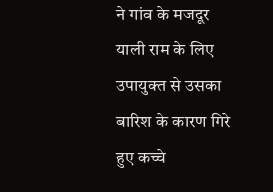ने गांव के मजदूर याली राम के लिए उपायुक्त से उसका बारिश के कारण गिरे हुए कच्चे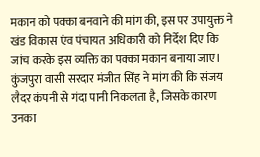मकान को पक्का बनवाने की मांग की, इस पर उपायुक्त ने खंड विकास एंव पंचायत अधिकारी को निर्देश दिए कि जांच करके इस व्यक्ति का पक्का मकान बनाया जाए। कुंजपुरा वासी सरदार मंजीत सिंह ने मांग की कि संजय लैदर कंपनी से गंदा पानी निकलता है, जिसके कारण उनका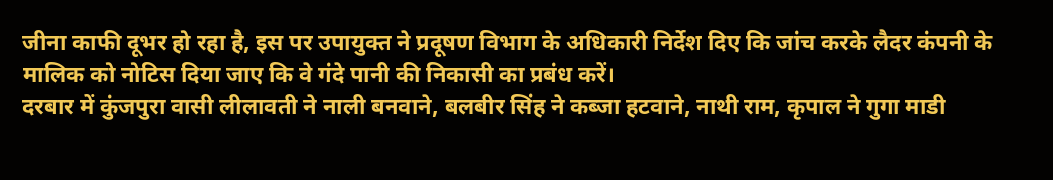जीना काफी दूभर हो रहा है, इस पर उपायुक्त ने प्रदूषण विभाग के अधिकारी निर्देश दिए कि जांच करके लैदर कंपनी के मालिक को नोटिस दिया जाए कि वे गंदे पानी की निकासी का प्रबंध करें।
दरबार में कुंजपुरा वासी लीलावती ने नाली बनवाने, बलबीर सिंह ने कब्जा हटवाने, नाथी राम, कृपाल ने गुगा माडी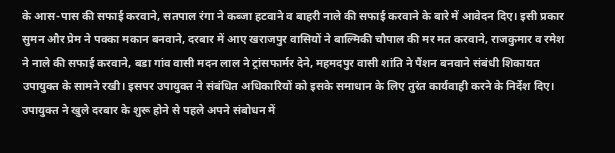के आस-पास की सफाई करवाने, सतपाल रंगा ने कब्जा हटवाने व बाहरी नाले की सफाई करवाने के बारे में आवेदन दिए। इसी प्रकार सुमन और प्रेम ने पक्का मकान बनवाने, दरबार में आए खराजपुर वासियों ने बाल्मिकी चौपाल की मर मत करवाने, राजकुमार व रमेश ने नाले की सफाई करवाने, बडा गांव वासी मदन लाल ने ट्रांसफार्मर देने, महमदपुर वासी शांति ने पैंशन बनवाने संबंधी शिकायत उपायुक्त के सामने रखी। इसपर उपायुक्त ने संबंधित अधिकारियों को इसके समाधान के लिए तुरंत कार्यवाही करने के निर्देश दिए।
उपायुक्त ने खुले दरबार के शुरू होने से पहले अपने संबोधन में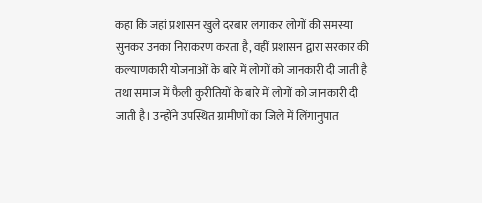कहा कि जहां प्रशासन खुले दरबार लगाकर लोगों की समस्या सुनकर उनका निराकरण करता है, वहीं प्रशासन द्वारा सरकार की कल्याणकारी योजनाओं के बारे में लोगों को जानकारी दी जाती है तथा समाज में फैली कुरीतियों के बारे में लोगों को जानकारी दी जाती है। उन्होंने उपस्थित ग्रामीणों का जिले में लिंगानुपात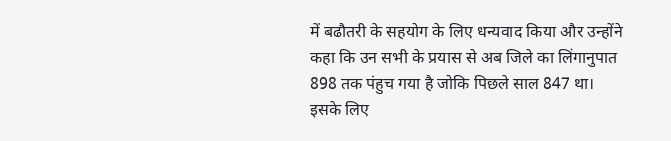में बढौतरी के सहयोग के लिए धन्यवाद किया और उन्होंने कहा कि उन सभी के प्रयास से अब जिले का लिंगानुपात 898 तक पंहुच गया है जोकि पिछले साल 847 था। इसके लिए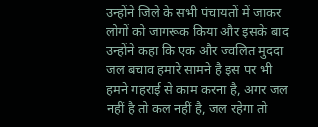उन्होंने जिले के सभी पंचायतों में जाकर लोगों को जागरूक किया और इसके बाद उन्होंने कहा कि एक और ज्वलित मुददा जल बचाव हमारे सामने है इस पर भी हमने गहराई से काम करना है, अगर जल नहीं है तो कल नहीं है, जल रहेगा तो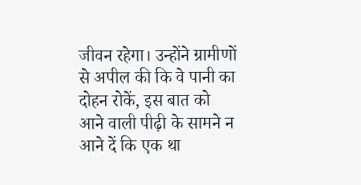जीवन रहेगा। उन्होंने ग्रामीणों से अपील की कि वे पानी का दोहन रोकें, इस बात को आने वाली पीढ़ी के सामने न आने दें कि एक था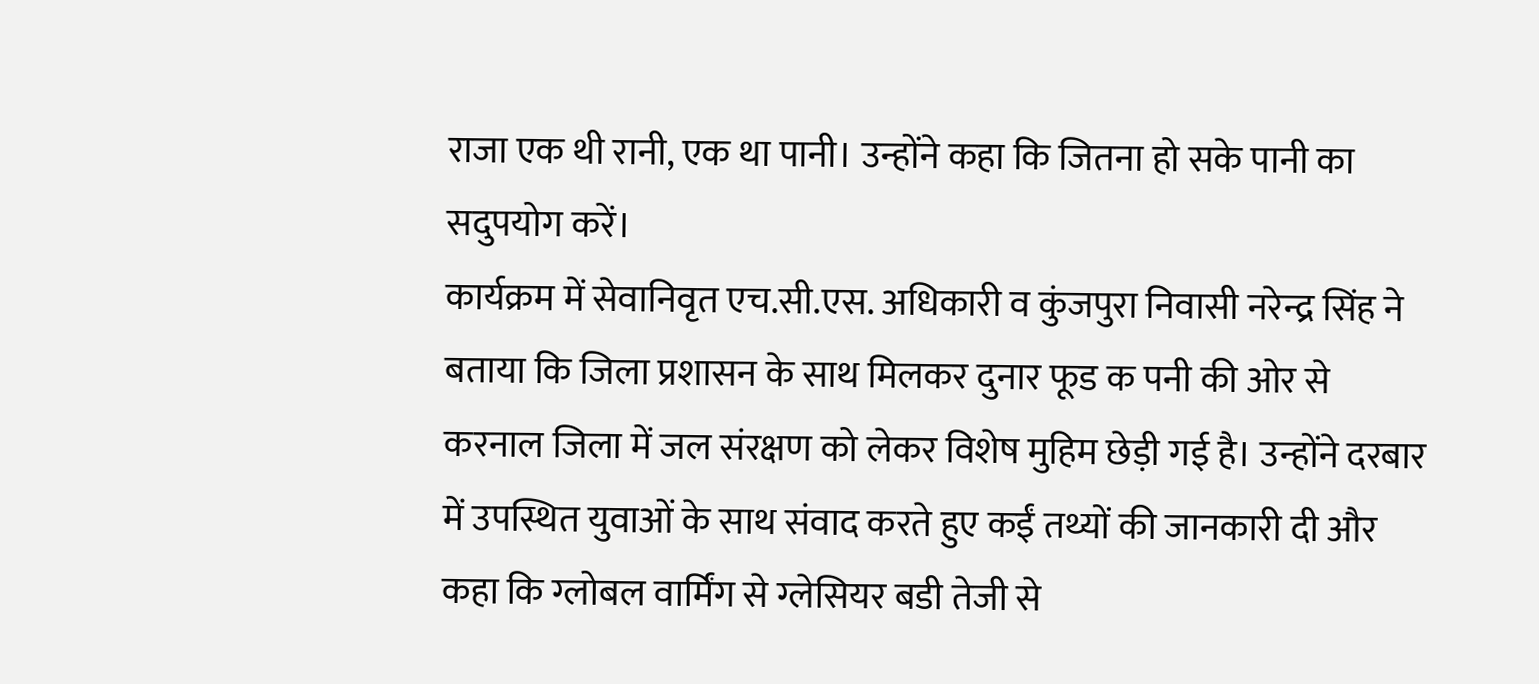राजा एक थी रानी, एक था पानी। उन्होंने कहा कि जितना हो सके पानी का सदुपयोग करें।
कार्यक्रम में सेवानिवृत एच.सी.एस. अधिकारी व कुंजपुरा निवासी नरेन्द्र सिंह ने बताया कि जिला प्रशासन के साथ मिलकर दुनार फूड क पनी की ओर से करनाल जिला में जल संरक्षण को लेकर विशेष मुहिम छेड़ी गई है। उन्होंने दरबार में उपस्थित युवाओं के साथ संवाद करते हुए कईं तथ्यों की जानकारी दी और कहा कि ग्लोबल वार्मिंग से ग्लेसियर बडी तेजी से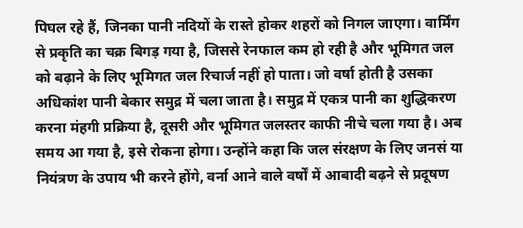पिघल रहे हैं, जिनका पानी नदियों के रास्ते होकर शहरों को निगल जाएगा। वार्मिंग से प्रकृति का चक्र बिगड़ गया है, जिससे रेनफाल कम हो रही है और भूमिगत जल को बढ़ाने के लिए भूमिगत जल रिचार्ज नहीं हो पाता। जो वर्षा होती है उसका अधिकांश पानी बेकार समुद्र में चला जाता है। समुद्र में एकत्र पानी का शुद्धिकरण करना मंहगी प्रक्रिया है, दूसरी और भूमिगत जलस्तर काफी नीचे चला गया है। अब समय आ गया है, इसे रोकना होगा। उन्होंने कहा कि जल संरक्षण के लिए जनसं या नियंत्रण के उपाय भी करने होंगे, वर्ना आने वाले वर्षों में आबादी बढ़ने से प्रदूषण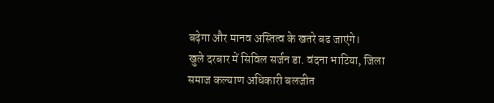बढ़ेगा और मानव अस्तित्व के खतरे बढ जाएंगे।
खुले दरबार में सिविल सर्जन डा. वंदना भाटिया, जिला समाज कल्याण अधिकारी बलजीत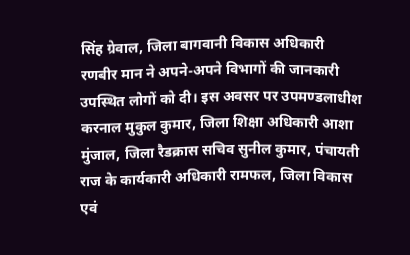सिंह ग्रेवाल, जिला बागवानी विकास अधिकारी रणबीर मान ने अपने-अपने विभागों की जानकारी उपस्थित लोगों को दी। इस अवसर पर उपमण्डलाधीश करनाल मुकुल कुमार, जिला शिक्षा अधिकारी आशा मुंजाल, जिला रैडक्रास सचिव सुनील कुमार, पंचायती राज के कार्यकारी अधिकारी रामफल, जिला विकास एवं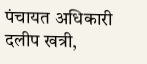पंचायत अधिकारी दलीप खत्री,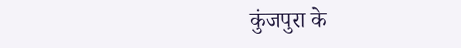कुंजपुरा के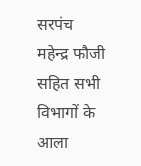सरपंच महेन्द्र फौजी सहित सभी विभागों के आला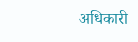अधिकारी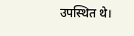उपस्थित थे।